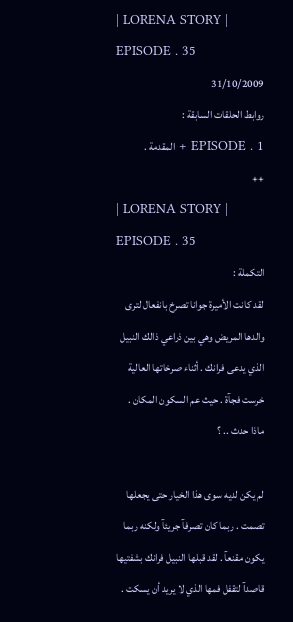| LORENA STORY | EPISODE . 35
31/10/2009
روابط الحلقات السابقة :
EPISODE . 1 + المقدمة .
++
| LORENA STORY |
EPISODE . 35
التكملة :
لقد كانت الأميرة جوانا تصرخ بانفعال لترى والدها المريض وهي بين ذراعي ذالك النبيل الذي يدعى فرانك . أثناء صرخاتها العالية خرست فجآة . حيث عم السكون المكان . ماذا حدث .. ؟

لم يكن لديه سوى هذا الخيار حتى يجعلها تصمت . ربما كان تصرفآ جريئآ ولكنه ربما يكون مقنعآ . لقد قبلها النبيل فرانك بشفتيها قاصدآ لتقفل فمها الذي لا يريد أن يسكت .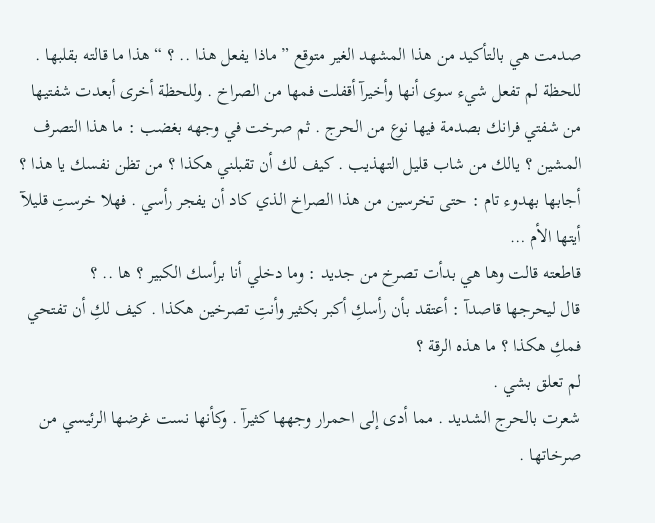صدمت هي بالتأكيد من هذا المشهد الغير متوقع ” ماذا يفعل هذا .. ؟ “ هذا ما قالته بقلبها .
للحظة لم تفعل شيء سوى أنها وأخيرآ أقفلت فمها من الصراخ . وللحظة أخرى أبعدت شفتيها من شفتي فرانك بصدمة فيها نوع من الحرج . ثم صرخت في وجهه بغضب : ما هذا التصرف المشين ؟ يالك من شاب قليل التهذيب . كيف لك أن تقبلني هكذا ؟ من تظن نفسك يا هذا ؟
أجابها بهدوء تام : حتى تخرسين من هذا الصراخ الذي كاد أن يفجر رأسي . فهلا خرستِ قليلآ أيتها الأم …
قاطعته قالت وها هي بدأت تصرخ من جديد : وما دخلي أنا برأسك الكبير ؟ ها .. ؟
قال ليحرجها قاصدآ : أعتقد بأن رأسكِ أكبر بكثير وأنتِ تصرخين هكذا . كيف لكِ أن تفتحي فمكِ هكذا ؟ ما هذه الرقة ؟
لم تعلق بشي .
شعرت بالحرج الشديد . مما أدى إلى احمرار وجهها كثيرآ . وكأنها نست غرضها الرئيسي من صرخاتها .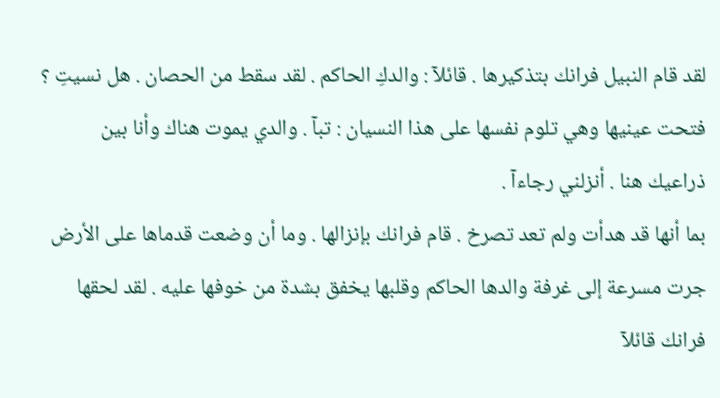لقد قام النبيل فرانك بتذكيرها . قائلآ : والدكِ الحاكم . لقد سقط من الحصان . هل نسيتِ ؟
فتحت عينيها وهي تلوم نفسها على هذا النسيان : تبآ . والدي يموت هناك وأنا بين ذراعيك هنا . أنزلني رجاءآ .
بما أنها قد هدأت ولم تعد تصرخ . قام فرانك بإنزالها . وما أن وضعت قدماها على الأرض جرت مسرعة إلى غرفة والدها الحاكم وقلبها يخفق بشدة من خوفها عليه . لقد لحقها فرانك قائلآ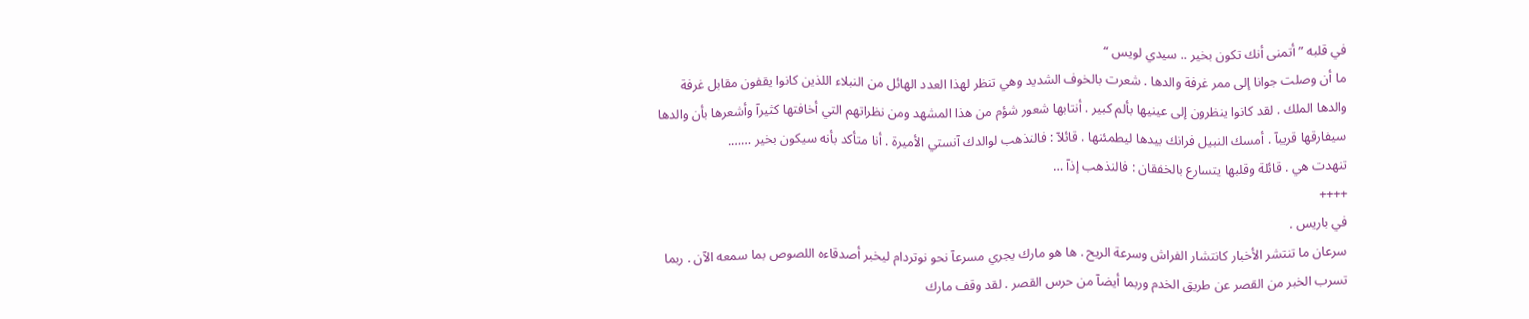في قلبه ” أتمنى أنك تكون بخير .. سيدي لويس “
ما أن وصلت جوانا إلى ممر غرفة والدها . شعرت بالخوف الشديد وهي تنظر لهذا العدد الهائل من النبلاء اللذين كانوا يقفون مقابل غرفة والدها الملك . لقد كانوا ينظرون إلى عينيها بألم كبير . أنتابها شعور شؤم من هذا المشهد ومن نظراتهم التي أخافتها كثيرآ وأشعرها بأن والدها سيفارقها قريبآ . أمسك النبيل فرانك بيدها ليطمئنها . قائلآ : فالنذهب لوالدك آنستي الأميرة . أنا متأكد بأنه سيكون بخير …….
تنهدت هي . قائلة وقلبها يتسارع بالخفقان : فالنذهب إذآ …
++++
في باريس .
سرعان ما تنتشر الأخبار كانتشار الفراش وسرعة الريح . ها هو مارك يجري مسرعآ نحو نوتردام ليخبر أصدقاءه اللصوص بما سمعه الآن . ربما تسرب الخبر من القصر عن طريق الخدم وربما أيضآ من حرس القصر . لقد وقف مارك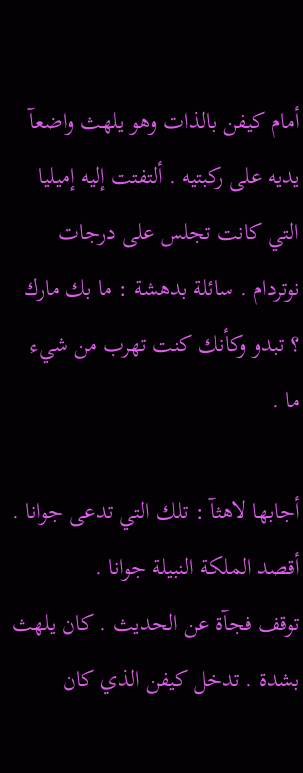أمام كيفن بالذات وهو يلهث واضعآ يديه على ركبتيه . ألتفتت إليه إميليا التي كانت تجلس على درجات نوتردام . سائلة بدهشة : ما بك مارك ؟ تبدو وكأنك كنت تهرب من شيء ما .

أجابها لاهثآ : تلك التي تدعى جوانا . أقصد الملكة النبيلة جوانا .
توقف فجآة عن الحديث . كان يلهث بشدة . تدخل كيفن الذي كان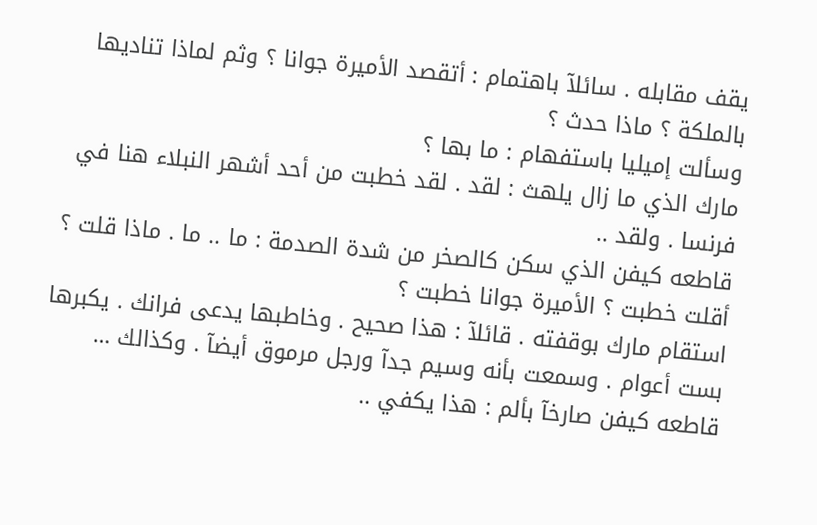يقف مقابله . سائلآ باهتمام : أتقصد الأميرة جوانا ؟ وثم لماذا تناديها بالملكة ؟ ماذا حدث ؟
وسألت إميليا باستفهام : ما بها ؟
مارك الذي ما زال يلهث : لقد . لقد خطبت من أحد أشهر النبلاء هنا في فرنسا . ولقد ..
قاطعه كيفن الذي سكن كالصخر من شدة الصدمة : ما .. ما . ماذا قلت ؟ أقلت خطبت ؟ الأميرة جوانا خطبت ؟
استقام مارك بوقفته . قائلآ : هذا صحيح . وخاطبها يدعى فرانك . يكبرها بست أعوام . وسمعت بأنه وسيم جدآ ورجل مرموق أيضآ . وكذالك …
قاطعه كيفن صارخآ بألم : هذا يكفي ..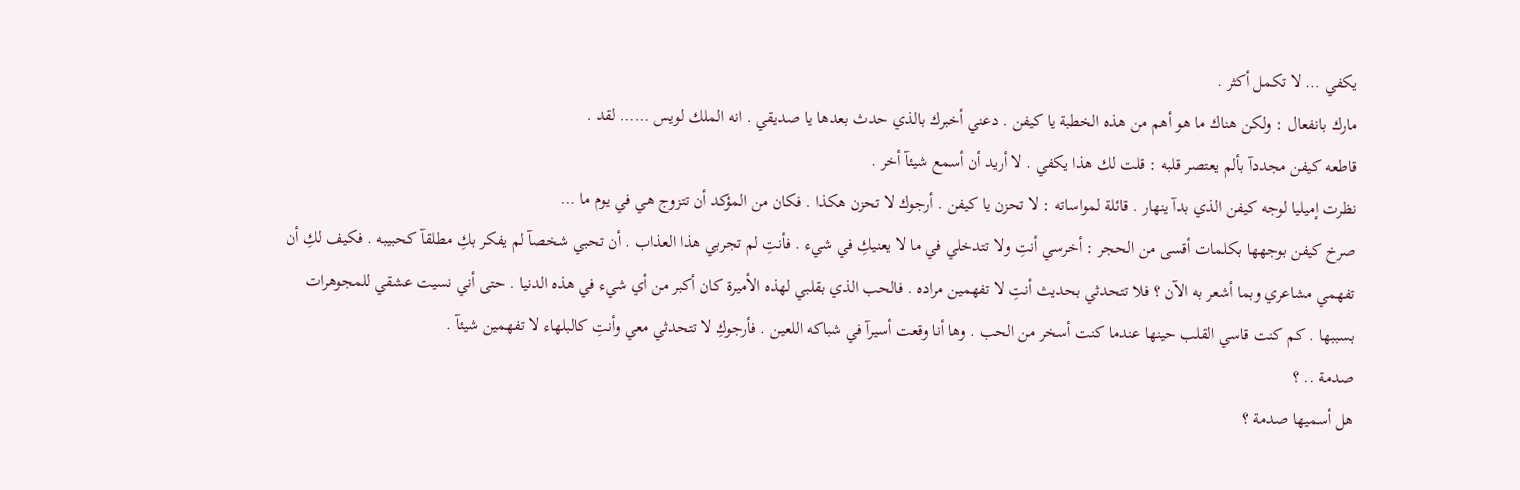يكفي … لا تكمل أكثر .
مارك بانفعال : ولكن هناك ما هو أهم من هذه الخطبة يا كيفن . دعني أخبرك بالذي حدث بعدها يا صديقي . انه الملك لويس …… لقد .
قاطعه كيفن مجددآ بألم يعتصر قلبه : قلت لك هذا يكفي . لا أريد أن أسمع شيئآ أخر .
نظرت إميليا لوجه كيفن الذي بدآ ينهار . قائلة لمواساته : لا تحزن يا كيفن . أرجوك لا تحزن هكذا . فكان من المؤكد أن تتزوج هي في يوم ما …
صرخ كيفن بوجهها بكلمات أقسى من الحجر : أخرسي أنتِ ولا تتدخلي في ما لا يعنيكِ في شيء . فأنتِ لم تجربي هذا العذاب . أن تحبي شخصآ لم يفكر بكِ مطلقآ كحبيبه . فكيف لكِ أن تفهمي مشاعري وبما أشعر به الآن ؟ فلا تتحدثي بحديث أنتِ لا تفهمين مراده . فالحب الذي بقلبي لهذه الأميرة كان أكبر من أي شيء في هذه الدنيا . حتى أني نسيت عشقي للمجوهرات بسببها . كم كنت قاسي القلب حينها عندما كنت أسخر من الحب . وها أنا وقعت أسيرآ في شباكه اللعين . فأرجوكِ لا تتحدثي معي وأنتِ كالبلهاء لا تفهمين شيئآ .
صدمة .. ؟
هل أسميها صدمة ؟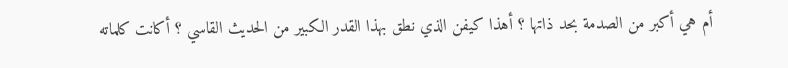أم هي أكبر من الصدمة بحد ذاتها ؟ أهذا كيفن الذي نطق بهذا القدر الكبير من الحديث القاسي ؟ أكانت كلماته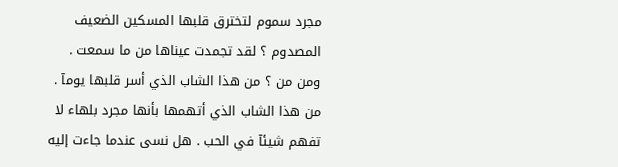مجرد سموم لتخترق قلبها المسكين الضعيف المصدوم ؟ لقد تجمدت عيناها من ما سمعت . ومن من ؟ من هذا الشاب الذي أسر قلبها يومآ . من هذا الشاب الذي أتهمها بأنها مجرد بلهاء لا تفهم شيئآ في الحب . هل نسى عندما جاءت إليه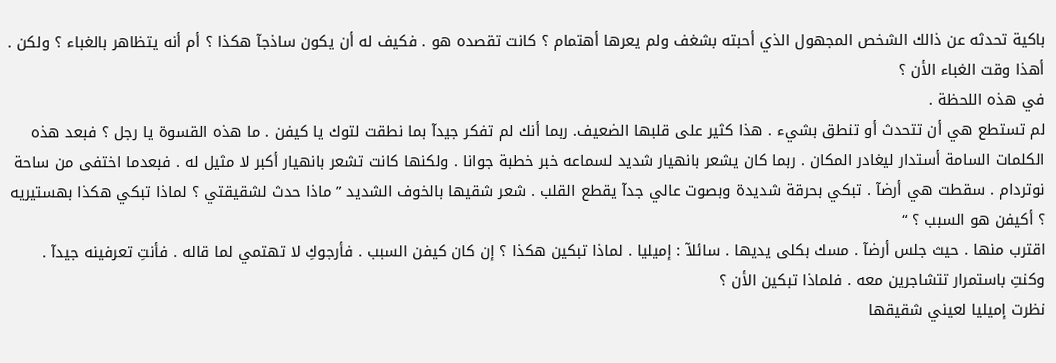باكية تحدثه عن ذالك الشخص المجهول الذي أحبته بشغف ولم يعرها أهتمام ؟ كانت تقصده هو . فكيف له أن يكون ساذجآ هكذا ؟ أم أنه يتظاهر بالغباء ؟ ولكن . أهذا وقت الغباء الأن ؟
في هذه اللحظة .
لم تستطع هي أن تتحدث أو تنطق بشيء . هذا كثير على قلبها الضعيف. ربما أنك لم تفكر جيدآ بما نطقت لتوك يا كيفن . ما هذه القسوة يا رجل ؟ فبعد هذه الكلمات السامة أستدار ليغادر المكان . ربما كان يشعر بانهيار شديد لسماعه خبر خطبة جوانا . ولكنها كانت تشعر بانهيار أكبر لا مثيل له . فبعدما اختفى من ساحة نوتردام . سقطت هي أرضآ . تبكي بحرقة شديدة وبصوت عالي جدآ يقطع القلب . شعر شقيها بالخوف الشديد ” ماذا حدث لشقيقتي ؟ لماذا تبكي هكذا بهستيريه ؟ أكيفن هو السبب ؟ “
اقترب منها . حيث جلس أرضآ . مسك بكلى يديها . سائلآ : إميليا . لماذا تبكين هكذا ؟ إن كان كيفن السبب . فأرجوكِ لا تهتمي لما قاله . فأنتِ تعرفينه جيدآ . وكنتِ باستمرار تتشاجرين معه . فلماذا تبكين الأن ؟
نظرت إميليا لعيني شقيقها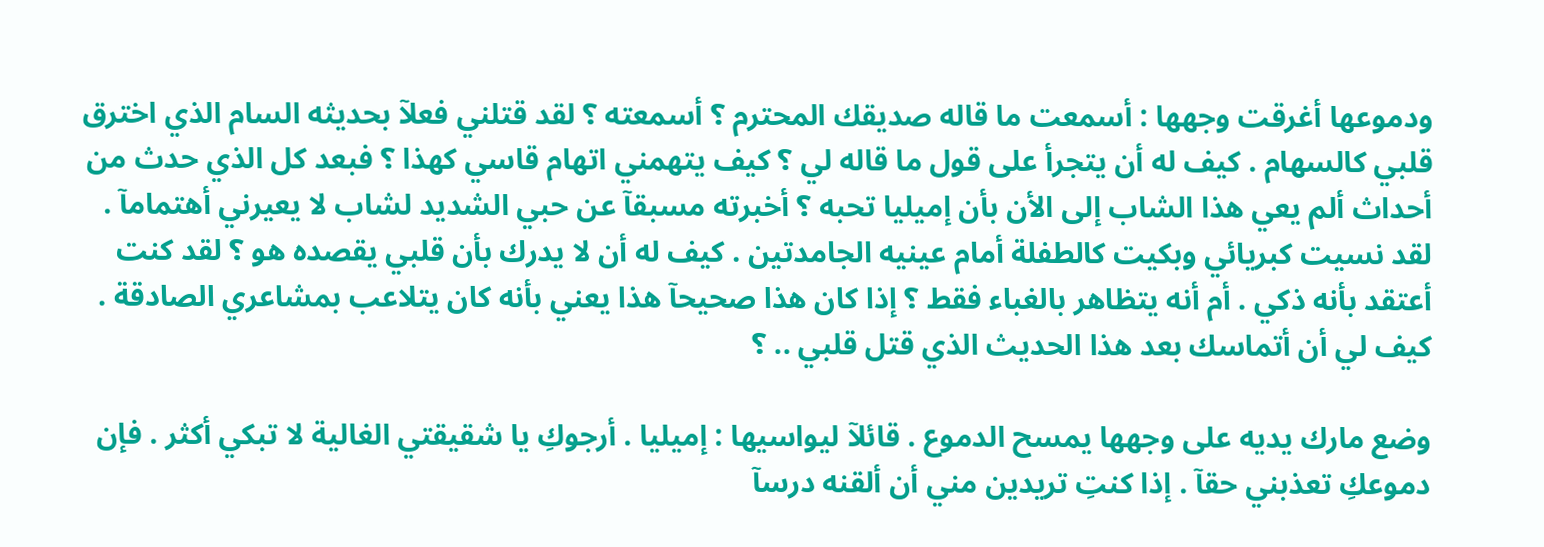ودموعها أغرقت وجهها : أسمعت ما قاله صديقك المحترم ؟ أسمعته ؟ لقد قتلني فعلآ بحديثه السام الذي اخترق قلبي كالسهام . كيف له أن يتجرأ على قول ما قاله لي ؟ كيف يتهمني اتهام قاسي كهذا ؟ فبعد كل الذي حدث من أحداث ألم يعي هذا الشاب إلى الأن بأن إميليا تحبه ؟ أخبرته مسبقآ عن حبي الشديد لشاب لا يعيرني أهتمامآ . لقد نسيت كبريائي وبكيت كالطفلة أمام عينيه الجامدتين . كيف له أن لا يدرك بأن قلبي يقصده هو ؟ لقد كنت أعتقد بأنه ذكي . أم أنه يتظاهر بالغباء فقط ؟ إذا كان هذا صحيحآ هذا يعني بأنه كان يتلاعب بمشاعري الصادقة . كيف لي أن أتماسك بعد هذا الحديث الذي قتل قلبي .. ؟

وضع مارك يديه على وجهها يمسح الدموع . قائلآ ليواسيها : إميليا . أرجوكِ يا شقيقتي الغالية لا تبكي أكثر . فإن دموعكِ تعذبني حقآ . إذا كنتِ تريدين مني أن ألقنه درسآ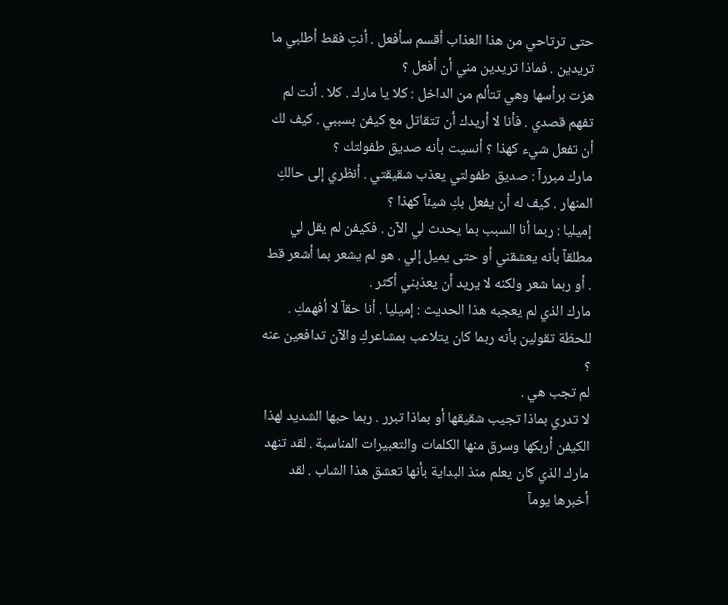حتى ترتاحي من هذا العذاب أقسم سأفعل . أنتِ فقط أطلبي ما تريدين . فماذا تريدين مني أن أفعل ؟
هزت برأسها وهي تتألم من الداخل : كلا يا مارك . كلا . أنت لم تفهم قصدي . فأنا لا أريدك أن تتقاتل مع كيفن بسببي . كيف لك أن تفعل شيء كهذا ؟ أنسيت بأنه صديق طفولتك ؟
مارك مبررآ : صديق طفولتي يعذب شقيقتي . أنظري إلى حالكِ المنهار . كيف له أن يفعل بكِ شيئآ كهذا ؟
إميليا : ربما أنا السبب بما يحدث لي الآن . فكيفن لم يقل لي مطلقآ بأنه يعشقني أو حتى يميل إلي . هو لم يشعر بما أشعر قط . أو ربما شعر ولكنه لا يريد أن يعذبني أكثر .
مارك الذي لم يعجبه هذا الحديث : إميليا . أنا حقآ لا أفهمكِ . للحظة تقولين بأنه ربما كان يتلاعب بمشاعركِ والآن تدافعين عنه ؟
لم تجب هي .
لا تدري بماذا تجيب شقيقها أو بماذا تبرر . ربما حبها الشديد لهذا الكيفن أربكها وسرق منها الكلمات والتعبيرات المناسبة . لقد تنهد مارك الذي كان يعلم منذ البداية بأنها تعشق هذا الشاب . لقد أخبرها يومآ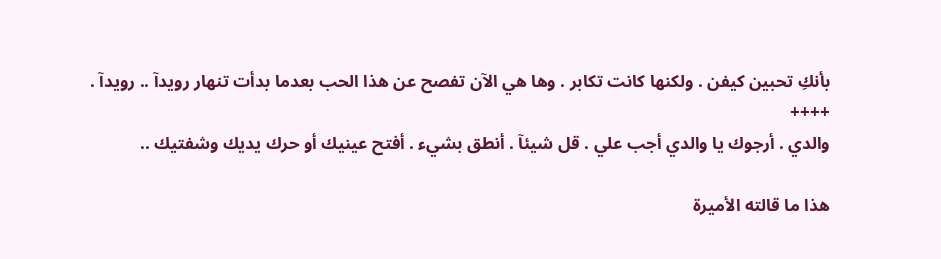بأنكِ تحبين كيفن . ولكنها كانت تكابر . وها هي الآن تفصح عن هذا الحب بعدما بدأت تنهار رويدآ .. رويدآ .
++++
والدي . أرجوك يا والدي أجب علي . قل شيئآ . أنطق بشيء . أفتح عينيك أو حرك يديك وشفتيك ..

هذا ما قالته الأميرة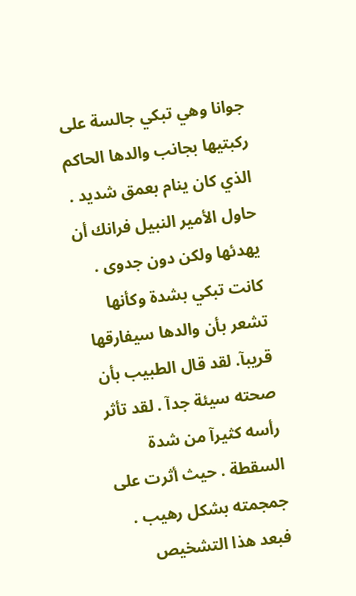جوانا وهي تبكي جالسة على ركبتيها بجانب والدها الحاكم الذي كان ينام بعمق شديد . حاول الأمير النبيل فرانك أن يهدئها ولكن دون جدوى . كانت تبكي بشدة وكأنها تشعر بأن والدها سيفارقها قريبآ. لقد قال الطبيب بأن صحته سيئة جدآ . لقد تأثر رأسه كثيرآ من شدة السقطة . حيث أثرت على جمجمته بشكل رهيب . فبعد هذا التشخيص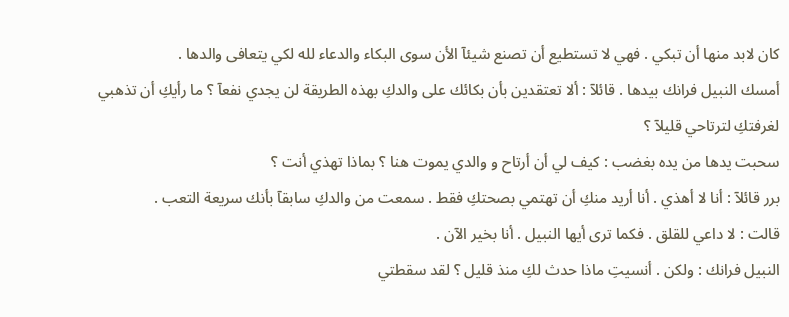كان لابد منها أن تبكي . فهي لا تستطيع أن تصنع شيئآ الأن سوى البكاء والدعاء لله لكي يتعافى والدها .
أمسك النبيل فرانك بيدها . قائلآ : ألا تعتقدين بأن بكائك على والدكِ بهذه الطريقة لن يجدي نفعآ ؟ ما رأيكِ أن تذهبي لغرفتكِ لترتاحي قليلآ ؟
سحبت يدها من يده بغضب : كيف لي أن أرتاح و والدي يموت هنا ؟ بماذا تهذي أنت ؟
برر قائلآ : أنا لا أهذي . أنا أريد منكِ أن تهتمي بصحتكِ فقط . سمعت من والدكِ سابقآ بأنك سريعة التعب .
قالت : لا داعي للقلق . فكما ترى أيها النبيل . أنا بخير الآن .
النبيل فرانك : ولكن . أنسيتِ ماذا حدث لكِ منذ قليل ؟ لقد سقطتي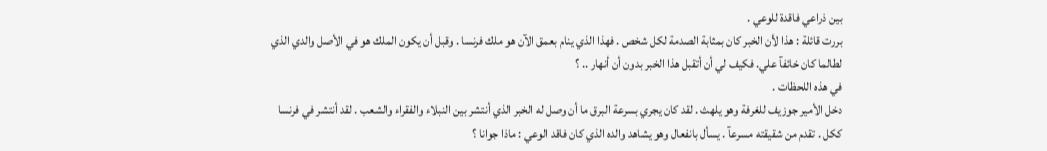بين ذراعي فاقدة للوعي .
بررت قائلة : هذا لأن الخبر كان بمثابة الصدمة لكل شخص . فهذا الذي ينام بعمق الآن هو ملك فرنسا . وقبل أن يكون الملك هو في الأصل والدي الذي لطالما كان خائفآ علي. فكيف لي أن أتقبل هذا الخبر بدون أن أنهار .. ؟
في هذه اللحظات .
دخل الأمير جوزيف للغرفة وهو يلهث . لقد كان يجري بسرعة البرق ما أن وصل له الخبر الذي أنتشر بين النبلاء والفقراء والشعب . لقد أنتشر في فرنسا ككل . تقدم من شقيقته مسرعآ . يسأل بانفعال وهو يشاهد والده الذي كان فاقد الوعي : ماذا جوانا ؟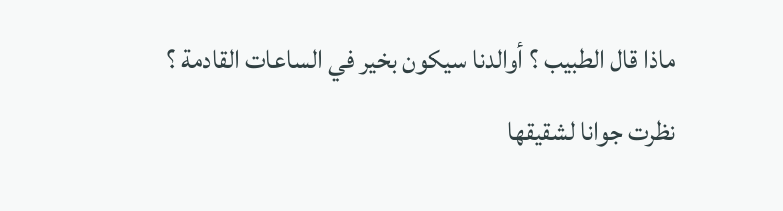ماذا قال الطبيب ؟ أوالدنا سيكون بخير في الساعات القادمة ؟
نظرت جوانا لشقيقها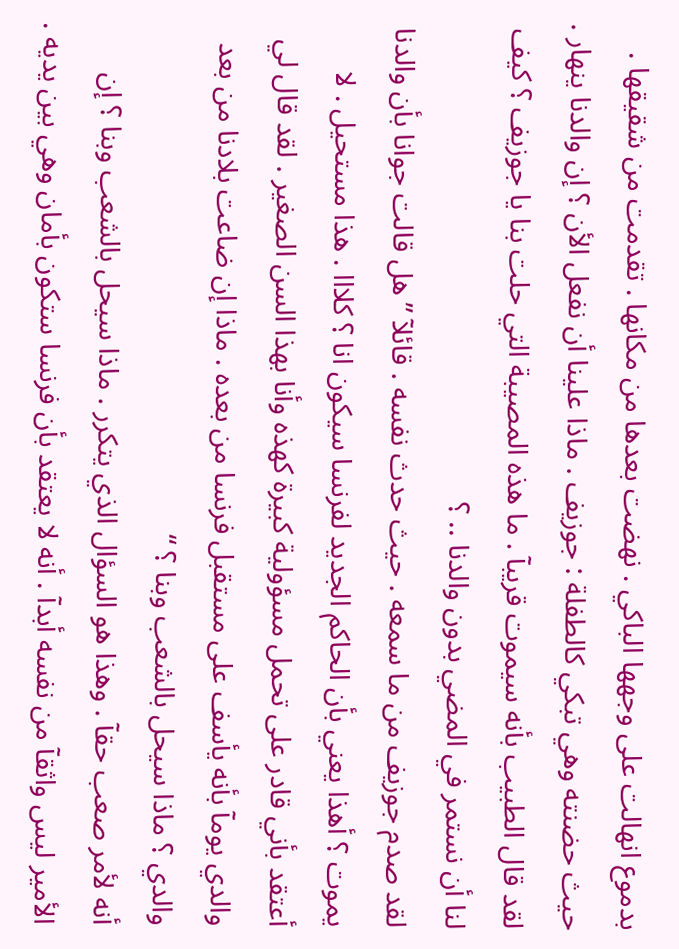بدموع انهالت على وجهها الباكي . نهضت بعدها من مكانها . تقدمت من شقيقها . حيث حضنته وهي تبكي كالطفلة : جوزيف . ماذا علينا أن نفعل الأن ؟ إن والدنا ينهار . لقد قال الطبيب بأنه سيموت قريبآ . ما هذه المصيبة التي حلت بنا يا جوزيف ؟ كيف لنا أن نستمر في المضي بدون والدنا .. ؟
لقد صدم جوزيف من ما سمعه . حيث حدث نفسه . قائلآ ” هل قالت جوانا بأن والدنا يموت ؟ أهذا يعني بأن الحاكم الجديد لفرنسا سيكون انا ؟ كلااا . هذا مستحيل . لا أعتقد بأني قادر على تحمل مسؤولية كبيرة كهذه وأنا بهذا السن الصغير . لقد قال لي والدي يومآ بأنه يأسف على مستقبل فرنسا من بعده . ماذا إن ضاعت بلادنا من بعد والدي ؟ ماذا سيحل بالشعب وبنا ؟ “
أنه لأمر صعب حقآ . وهذا هو السؤال الذي يتكرر . ماذا سيحل بالشعب وبنا ؟ إن الأمير ليس واثقآ من نفسه أبدآ . أنه لا يعتقد بأن فرنسا ستكون بأمان وهي بين يديه .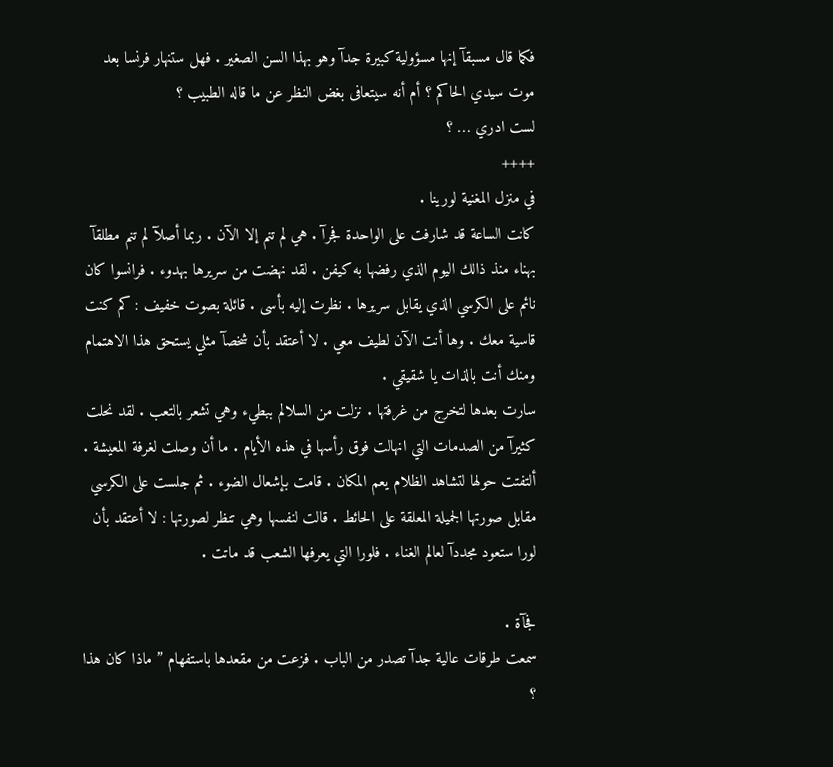فكما قال مسبقآ إنها مسؤولية كبيرة جدآ وهو بهذا السن الصغير . فهل ستنهار فرنسا بعد موت سيدي الحاكم ؟ أم أنه سيتعافى بغض النظر عن ما قاله الطبيب ؟
لست ادري … ؟
++++
في منزل المغنية لورينا .
كانت الساعة قد شارفت على الواحدة فجرآ . هي لم تنم إلا الآن . ربما أصلآ لم تنم مطلقآ بهناء منذ ذالك اليوم الذي رفضها به كيفن . لقد نهضت من سريرها بهدوء . فرانسوا كان نائم على الكرسي الذي يقابل سريرها . نظرت إليه بأسى . قائلة بصوت خفيف : كم كنت قاسية معك . وها أنت الآن لطيف معي . لا أعتقد بأن شخصآ مثلي يستحق هذا الاهتمام ومنك أنت بالذات يا شقيقي .
سارت بعدها لتخرج من غرفتها . نزلت من السلالم ببطيء وهي تشعر بالتعب . لقد نحلت كثيرآ من الصدمات التي انهالت فوق رأسها في هذه الأيام . ما أن وصلت لغرفة المعيشة . ألتفتت حولها لتشاهد الظلام يعم المكان . قامت بإشعال الضوء . ثم جلست على الكرسي مقابل صورتها الجميلة المعلقة على الحائط . قالت لنفسها وهي تنظر لصورتها : لا أعتقد بأن لورا ستعود مجددآ لعالم الغناء . فلورا التي يعرفها الشعب قد ماتت .

فجآة .
سمعت طرقات عالية جدآ تصدر من الباب . فزعت من مقعدها باستفهام ” ماذا كان هذا ؟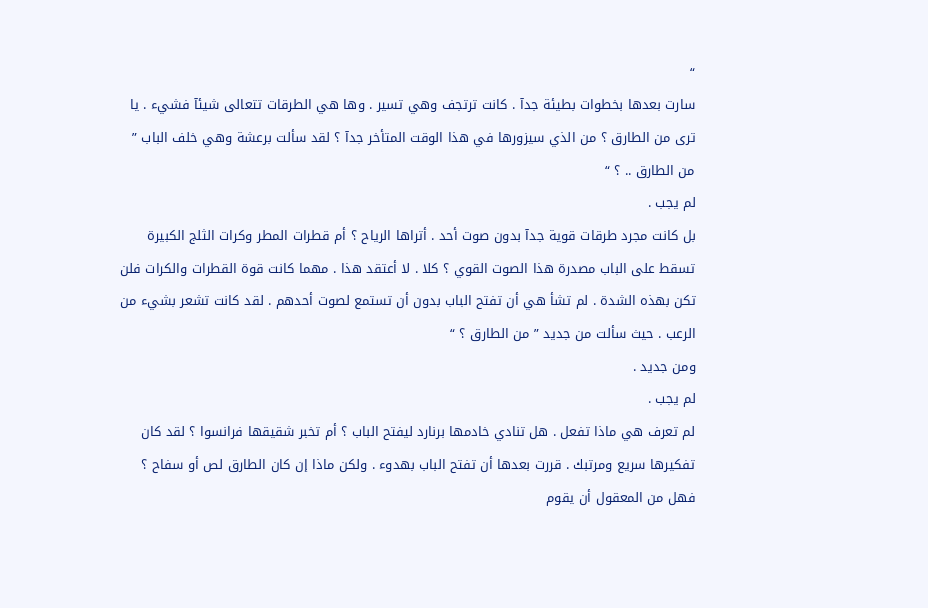“
سارت بعدها بخطوات بطيئة جدآ . كانت ترتجف وهي تسير . وها هي الطرقات تتعالى شيئآ فشيء . يا ترى من الطارق ؟ من الذي سيزورها في هذا الوقت المتأخر جدآ ؟ لقد سألت برعشة وهي خلف الباب ” من الطارق .. ؟ “
لم يجب .
بل كانت مجرد طرقات قوية جدآ بدون صوت أحد . أتراها الرياح ؟ أم قطرات المطر وكرات الثلج الكبيرة تسقط على الباب مصدرة هذا الصوت القوي ؟ كلا . لا أعتقد هذا . مهما كانت قوة القطرات والكرات فلن تكن بهذه الشدة . لم تشأ هي أن تفتح الباب بدون أن تستمع لصوت أحدهم . لقد كانت تشعر بشيء من الرعب . حيث سألت من جديد ” من الطارق ؟ “
ومن جديد .
لم يجب .
لم تعرف هي ماذا تفعل . هل تنادي خادمها برنارد ليفتح الباب ؟ أم تخبر شقيقها فرانسوا ؟ لقد كان تفكيرها سريع ومرتبك . قررت بعدها أن تفتح الباب بهدوء . ولكن ماذا إن كان الطارق لص أو سفاح ؟ فهل من المعقول أن يقوم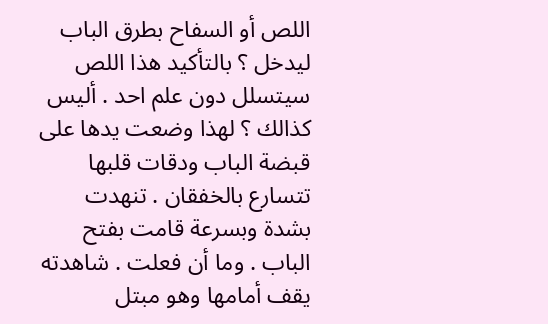اللص أو السفاح بطرق الباب ليدخل ؟ بالتأكيد هذا اللص سيتسلل دون علم احد . أليس كذالك ؟ لهذا وضعت يدها على قبضة الباب ودقات قلبها تتسارع بالخفقان . تنهدت بشدة وبسرعة قامت بفتح الباب . وما أن فعلت . شاهدته يقف أمامها وهو مبتل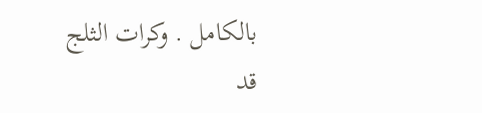بالكامل . وكرات الثلج قد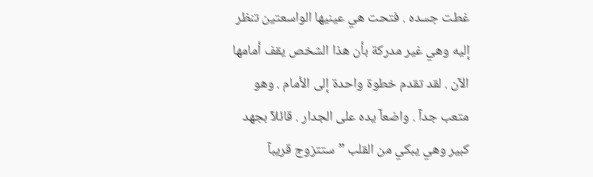غطت جسده . فتحت هي عينيها الواسعتين تنظر إليه وهي غير مدركة بأن هذا الشخص يقف أمامها الآن . لقد تقدم خطوة واحدة إلى الأمام . وهو متعب جدآ . واضعآ يده على الجدار . قائلآ بجهد كبير وهي يبكي من القلب ” ستتزوج قريبآ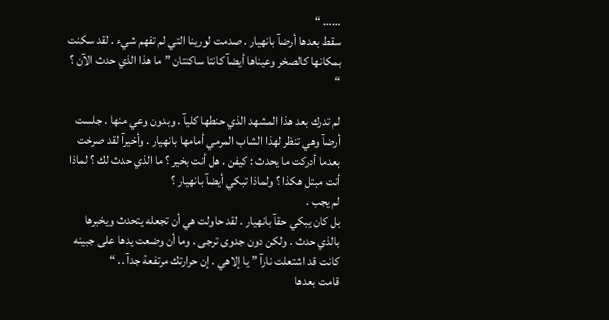…… “
سقط بعدها أرضآ بانهيار . صدمت لورينا التي لم تفهم شيء . لقد سكنت بمكانها كالصخر وعيناها أيضآ كانتا ساكنتان ” ما هذا الذي حدث الآن ؟ “

لم تدرك بعد هذا المشهد الذي حنطها كليآ . وبدون وعي منها . جلست أرضآ وهي تنظر لهذا الشاب المرمي أمامها بانهيار . وأخيرآ لقد صرخت بعدما أدركت ما يحدث : كيفن . هل أنت بخير ؟ ما الذي حدث لك ؟ لماذا أنت مبتل هكذا ؟ ولماذا تبكي أيضآ بانهيار ؟
لم يجب .
بل كان يبكي حقآ بانهيار . لقد حاولت هي أن تجعله يتحدث ويخبرها بالذي حدث . ولكن دون جدوى ترجى . وما أن وضعت يدها على جبينه كانت قد اشتعلت نارآ ” يا إلاهي . إن حرارتك مرتفعة جدآ .. “
قامت بعدها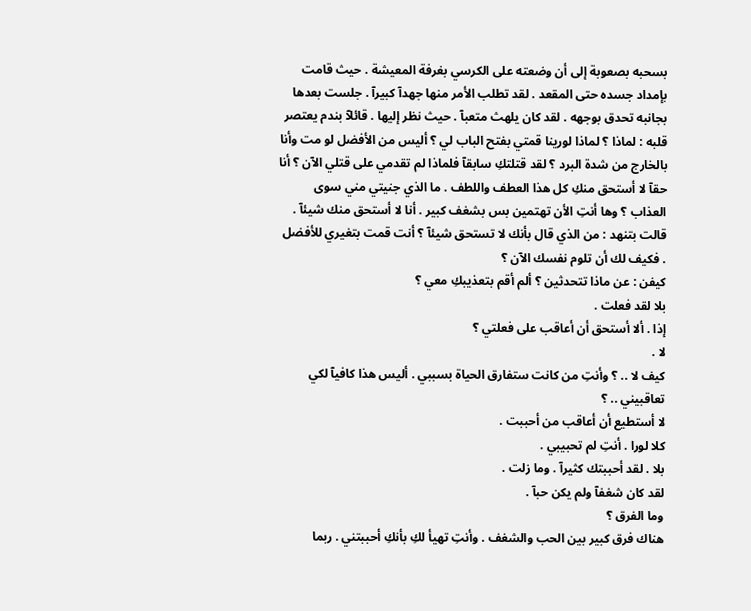بسحبه بصعوبة إلى أن وضعته على الكرسي بغرفة المعيشة . حيث قامت بإمداد جسده حتى المقعد . لقد تطلب الأمر منها جهدآ كبيرآ . جلست بعدها بجانبه تحدق بوجهه . لقد كان يلهث متعبآ . حيث نظر إليها . قائلآ بندم يعتصر قلبه : لماذا ؟ لماذا لورينا قمتي بفتح الباب لي ؟ أليس من الأفضل لو مت وأنا بالخارج من شدة البرد ؟ لقد قتلتكِ سابقآ فلماذا لم تقدمي على قتلي الآن ؟ أنا حقآ لا أستحق منكِ كل هذا العطف واللطف . ما الذي جنيتي مني سوى العذاب ؟ وها أنتِ الأن تهتمين بس بشغف كبير . أنا لا أستحق منك شيئآ .
قالت بتنهد : من الذي قال بأنك لا تستحق شيئآ ؟ أنت قمت بتغيري للأفضل . فكيف لك أن تلوم نفسك الآن ؟
كيفن : عن ماذا تتحدثين ؟ ألم أقم بتعذيبكِ معي ؟
بلا لقد فعلت .
إذا . ألا أستحق أن أعاقب على فعلتي ؟
لا .
كيف لا .. ؟ وأنتِ من كانت ستفارق الحياة بسببي . أليس هذا كافيآ لكي تعاقبيني .. ؟
لا أستطيع أن أعاقب من أحببت .
كلا لورا . أنتِ لم تحبيبي .
بلا . لقد أحببتك كثيرآ . وما زلت .
لقد كان شغفآ ولم يكن حبآ .
وما الفرق ؟
هناك فرق كبير بين الحب والشغف . وأنتِ تهيأ لكِ بأنكِ أحببتني . ربما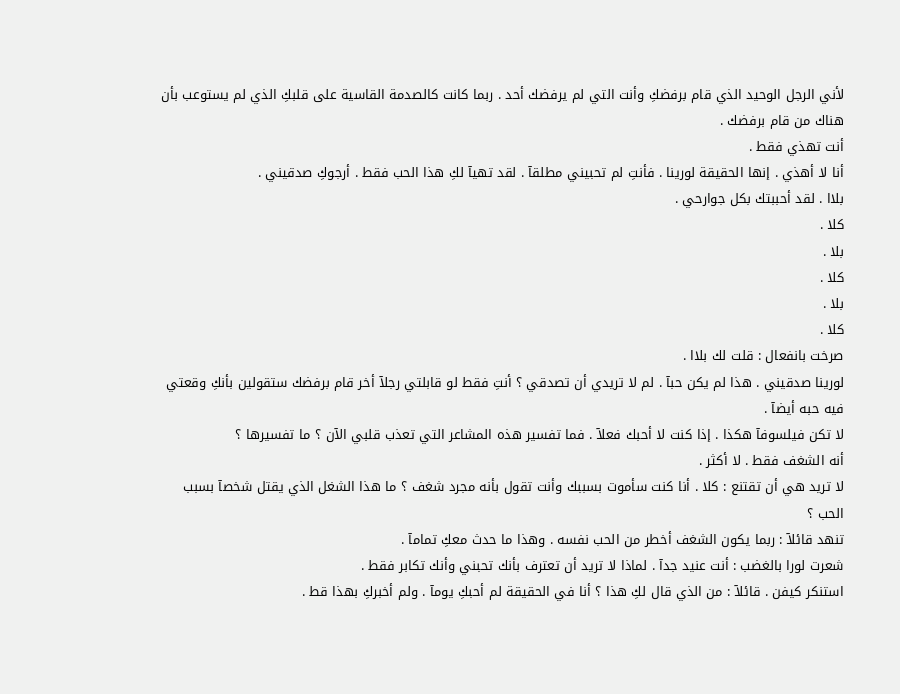لأني الرجل الوحيد الذي قام برفضكِ وأنت التي لم يرفضك أحد . ربما كانت كالصدمة القاسية على قلبكِ الذي لم يستوعب بأن هناك من قام برفضك .
أنت تهذي فقط .
أنا لا أهذي . إنها الحقيقة لورينا . فأنتِ لم تحبيني مطلقآ . لقد تهيآ لكِ هذا الحب فقط . أرجوكِ صدقيني .
بلاا . لقد أحببتك بكل جوارحي .
كلا .
بلا .
كلا .
بلا .
كلا .
صرخت بانفعال : قلت لك بلاا .
لورينا صدقيني . هذا لم يكن حبآ . لم لا تريدي أن تصدقي ؟ أنتِ فقط لو قابلتي رجلآ أخر قام برفضك ستقولين بأنكِ وقعتي فيه حبه أيضآ .
لا تكن فيلسوفآ هكذا . إذا كنت لا أحبك فعلآ . فما تفسير هذه المشاعر التي تعذب قلبي الآن ؟ ما تفسيرها ؟
أنه الشغف فقط . لا أكثر .
لا تريد هي أن تقتنع : كلا . أنا كنت سأموت بسببك وأنت تقول بأنه مجرد شغف ؟ ما هذا الشغل الذي يقتل شخصآ بسبب الحب ؟
تنهد قائلآ : ربما يكون الشغف أخطر من الحب نفسه . وهذا ما حدث معكِ تمامآ .
شعرت لورا بالغضب : أنت عنيد جدآ . لماذا لا تريد أن تعترف بأنك تحبني وأنك تكابر فقط .
استنكر كيفن . قائلآ : من الذي قال لكِ هذا ؟ أنا في الحقيقة لم أحبكِ يومآ . ولم أخبركِ بهذا قط .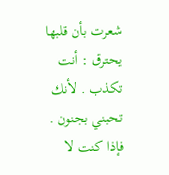شعرت بأن قلبها يحترق : أنت تكذب . لأنك تحبني بجنون . فإذا كنت لا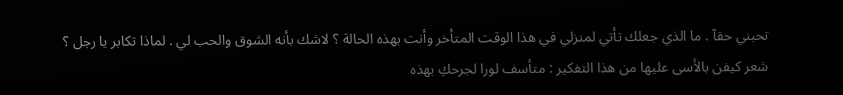تحبني حقآ . ما الذي جعلك تأتي لمنزلي في هذا الوقت المتأخر وأنت بهذه الحالة ؟ لاشك بأنه الشوق والحب لي . لماذا تكابر يا رجل ؟
شعر كيفن بالأسى عليها من هذا التفكير : متأسف لورا لجرحكِ بهذه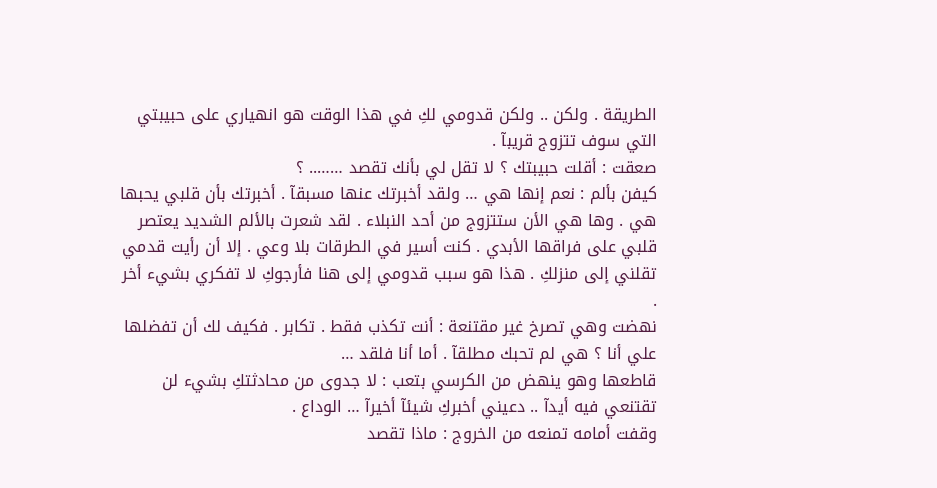الطريقة . ولكن .. ولكن قدومي لكِ في هذا الوقت هو انهياري على حبيبتي التي سوف تتزوج قريبآ .
صعقت : أقلت حبيبتك ؟ لا تقل لي بأنك تقصد …….. ؟
كيفن بألم : نعم إنها هي … ولقد أخبرتك عنها مسبقآ . أخبرتك بأن قلبي يحبها هي . وها هي الأن ستتزوج من أحد النبلاء . لقد شعرت بالألم الشديد يعتصر قلبي على فراقها الأبدي . كنت أسير في الطرقات بلا وعي . إلا أن رأيت قدمي تقلني إلى منزلكِ . هذا هو سبب قدومي إلى هنا فأرجوكِ لا تفكري بشيء أخر .
نهضت وهي تصرخ غير مقتنعة : أنت تكذب فقط . تكابر . فكيف لك أن تفضلها علي أنا ؟ هي لم تحبك مطلقآ . أما أنا فلقد …
قاطعها وهو ينهض من الكرسي بتعب : لا جدوى من محادثتكِ بشيء لن تقتنعي فيه أيدآ .. دعيني أخبركِ شيئآ أخيرآ … الوداع .
وقفت أمامه تمنعه من الخروج : ماذا تقصد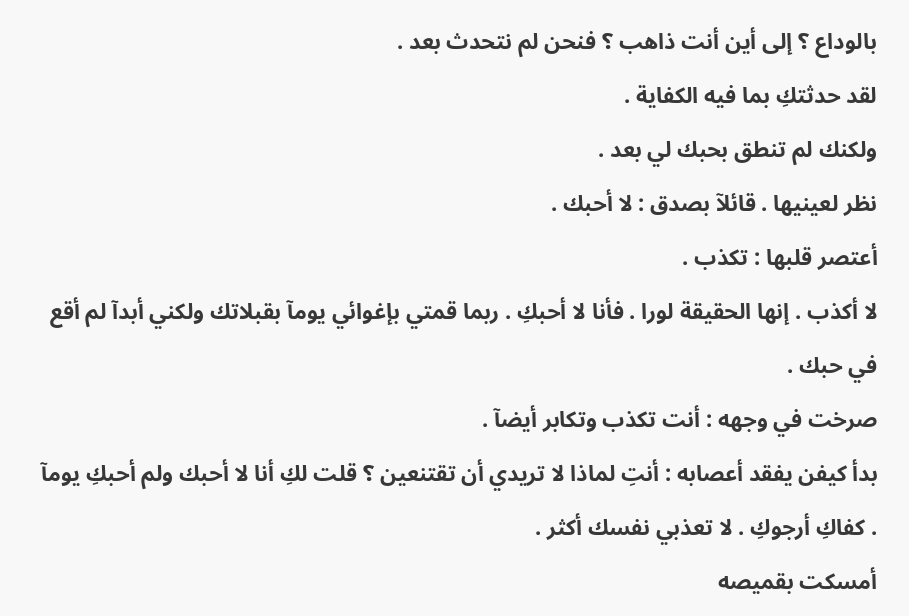بالوداع ؟ إلى أين أنت ذاهب ؟ فنحن لم نتحدث بعد .
لقد حدثتكِ بما فيه الكفاية .
ولكنك لم تنطق بحبك لي بعد .
نظر لعينيها . قائلآ بصدق : لا أحبك .
أعتصر قلبها : تكذب .
لا أكذب . إنها الحقيقة لورا . فأنا لا أحبكِ . ربما قمتي بإغوائي يومآ بقبلاتك ولكني أبدآ لم أقع في حبك .
صرخت في وجهه : أنت تكذب وتكابر أيضآ .
بدأ كيفن يفقد أعصابه : أنتِ لماذا لا تريدي أن تقتنعين ؟ قلت لكِ أنا لا أحبك ولم أحبكِ يومآ . كفاكِ أرجوكِ . لا تعذبي نفسك أكثر .
أمسكت بقميصه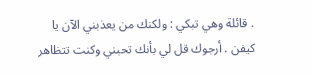. قائلة وهي تبكي : ولكنك من يعذبني الآن يا كيفن . أرجوك قل لي بأنك تحبني وكنت تتظاهر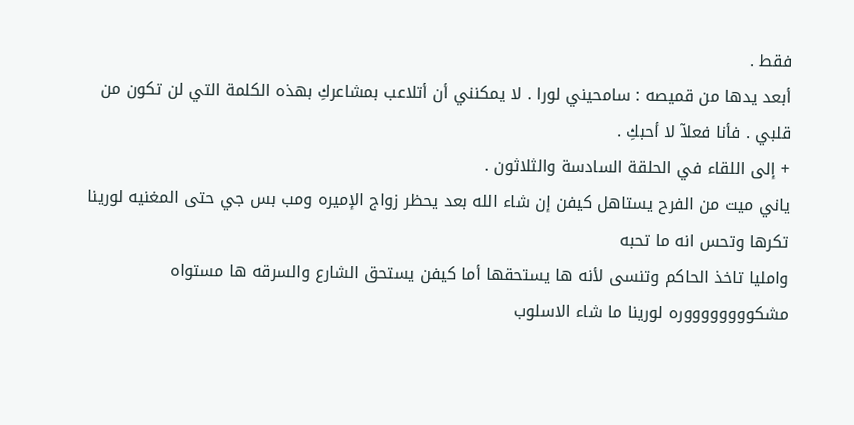فقط .
أبعد يدها من قميصه : سامحيني لورا . لا يمكنني أن أتلاعب بمشاعركِ بهذه الكلمة التي لن تكون من قلبي . فأنا فعلآ لا أحبكِ .
+ إلى اللقاء في الحلقة السادسة والثلاثون .
ياني ميت من الفرح يستاهل كيفن إن شاء الله بعد يحظر زواج الإميره ومب بس جي حتى المغنيه لورينا تكرها وتحس انه ما تحبه
وامليا تاخذ الحاكم وتنسى لأنه ها يستحقها أما كيفن يستحق الشارع والسرقه ها مستواه
مشكووووووووره لورينا ما شاء الاسلوب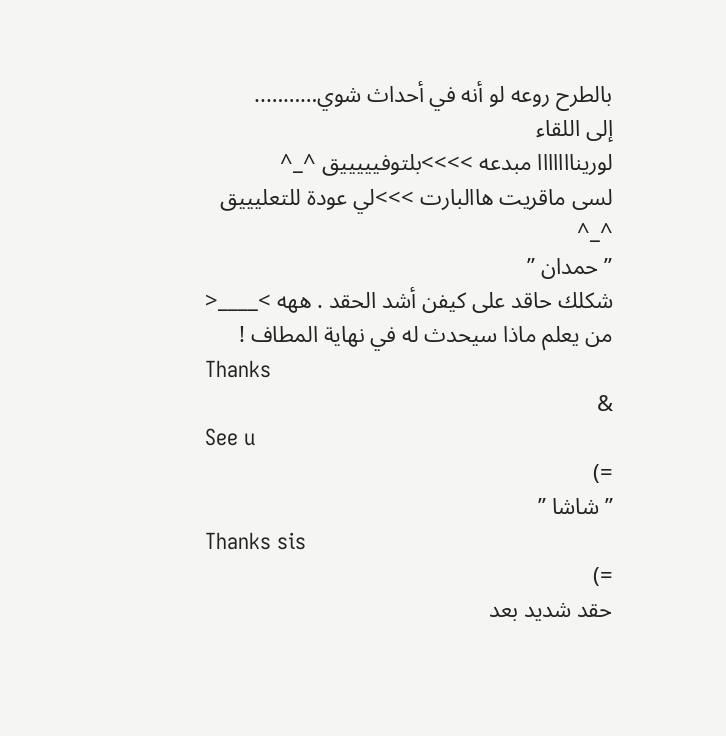بالطرح روعه لو أنه في أحداث شوي………..
إلى اللقاء
لورينااااااا مبدعه >>>>بلتوفيييييق ^_^
لسى ماقريت هاالبارت >>>لي عودة للتعليييق ^_^
” حمدان ”
شكلك حاقد على كيفن أشد الحقد . ههه >____< من يعلم ماذا سيحدث له في نهاية المطاف !
Thanks
&
See u
=)
” شاشا ”
Thanks sis
=)
حقد شديد بعد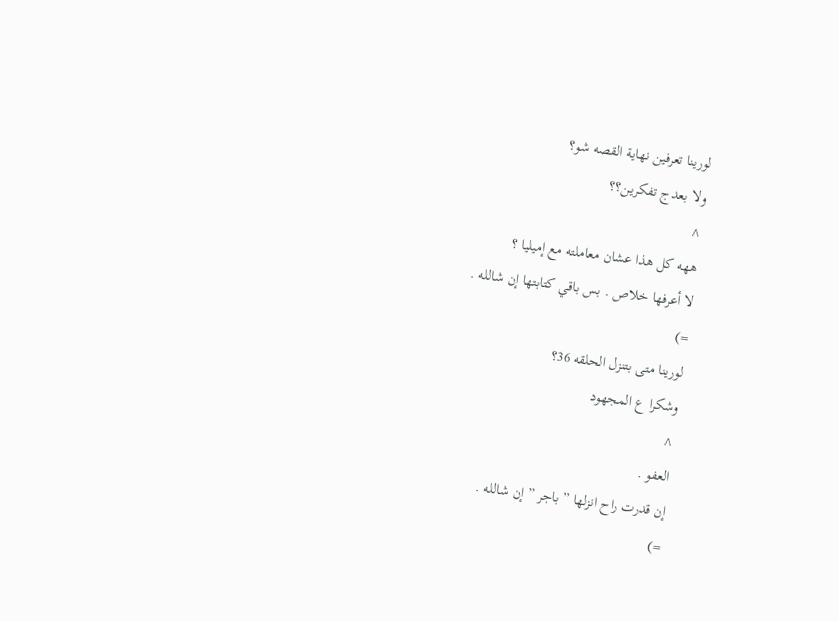لورينا تعرفين نهاية القصه شو؟
ولا بعدج تفكرين؟؟
^
ههه كل هذا عشان معاملته مع إميليا ؟
لا أعرفها خلاص . بس باقي كتابتها إن شالله .
=)
لورينا متى بتنزل الحلقه 36؟
وشكرا ع المجهود
^
العفو .
إن قدرت راح انزلها ” باجر ” إن شالله .
=)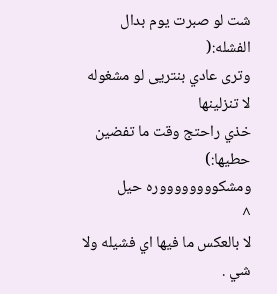شت لو صبرت يوم بدال الفشله:(
وترى عادي بنتريى لو مشغوله لا تنزلينها
خذي راحتج وقت ما تفضين حطيها:)
ومشكووووووووره حيل
^
لا بالعكس ما فيها اي فشيله ولا شي .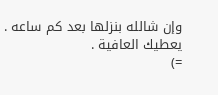وإن شالله بنزلها بعد كم ساعه .
يعطيك العافية .
=)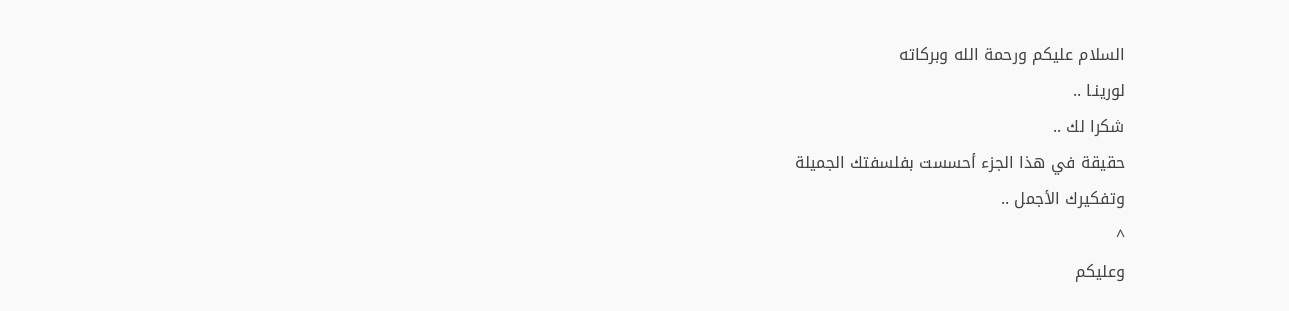السلام عليكم ورحمة الله وبركاته
لورينـا ..
شكرا لك ..
حقيقة في هذا الجزء أحسست بفلسفتك الجميلة
وتفكيرك الأجمل ..
^
وعليكم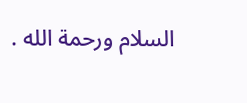السلام ورحمة الله .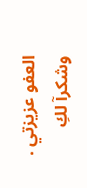العفو عزيزتي .
وشكرآ لكِ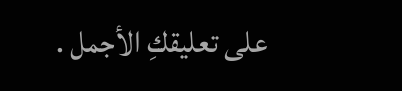على تعليقكِ الأجمل .